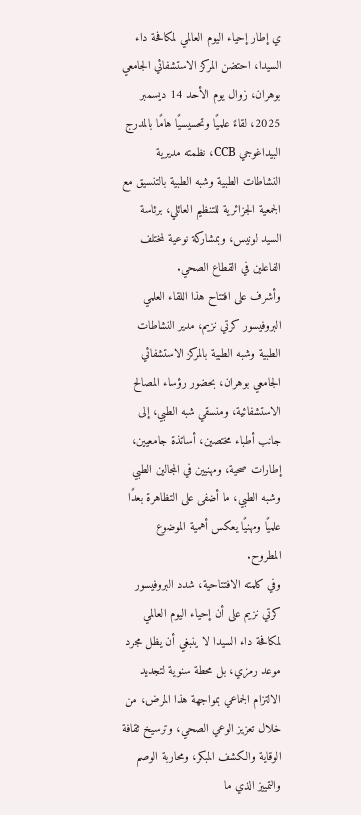ي إطار إحياء اليوم العالمي لمكافحة داء السيدا، احتضن المركز الاستشفائي الجامعي بوهران، زوال يوم الأحد 14 ديسمبر 2025، لقاءً علميًا وتحسيسيًا هامًا بالمدرج البيداغوجي CCB، نظمته مديرية النشاطات الطبية وشبه الطبية بالتنسيق مع الجمعية الجزائرية للتنظيم العائلي، برئاسة السيد لونيس، وبمشاركة نوعية لمختلف الفاعلين في القطاع الصحي.
وأشرف على افتتاح هذا اللقاء العلمي البروفيسور كرتي نزيم، مدير النشاطات الطبية وشبه الطبية بالمركز الاستشفائي الجامعي بوهران، بحضور رؤساء المصالح الاستشفائية، ومنسقي شبه الطبي، إلى جانب أطباء مختصين، أساتذة جامعيين، إطارات صحية، ومهنيين في المجالين الطبي وشبه الطبي، ما أضفى على التظاهرة بعدًا علميًا ومهنيًا يعكس أهمية الموضوع المطروح.
وفي كلمته الافتتاحية، شدد البروفيسور كرتي نزيم على أن إحياء اليوم العالمي لمكافحة داء السيدا لا ينبغي أن يظل مجرد موعد رمزي، بل محطة سنوية لتجديد الالتزام الجماعي بمواجهة هذا المرض، من خلال تعزيز الوعي الصحي، وترسيخ ثقافة الوقاية والكشف المبكر، ومحاربة الوصم والتمييز الذي ما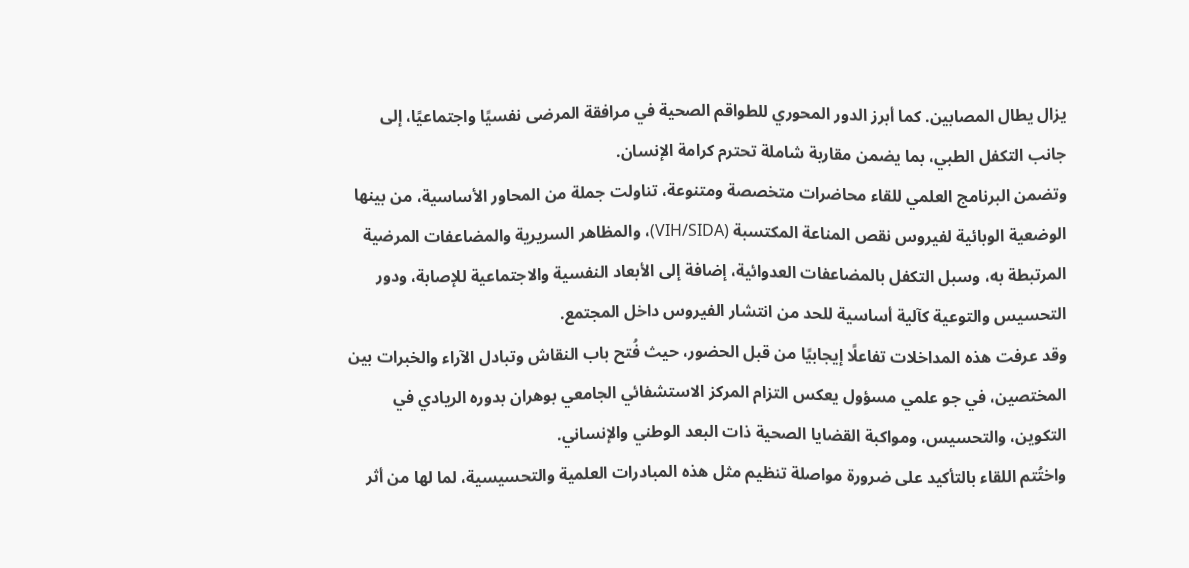يزال يطال المصابين. كما أبرز الدور المحوري للطواقم الصحية في مرافقة المرضى نفسيًا واجتماعيًا، إلى جانب التكفل الطبي، بما يضمن مقاربة شاملة تحترم كرامة الإنسان.
وتضمن البرنامج العلمي للقاء محاضرات متخصصة ومتنوعة، تناولت جملة من المحاور الأساسية، من بينها الوضعية الوبائية لفيروس نقص المناعة المكتسبة (VIH/SIDA)، والمظاهر السريرية والمضاعفات المرضية المرتبطة به، وسبل التكفل بالمضاعفات العدوائية، إضافة إلى الأبعاد النفسية والاجتماعية للإصابة، ودور التحسيس والتوعية كآلية أساسية للحد من انتشار الفيروس داخل المجتمع.
وقد عرفت هذه المداخلات تفاعلًا إيجابيًا من قبل الحضور، حيث فُتح باب النقاش وتبادل الآراء والخبرات بين المختصين، في جو علمي مسؤول يعكس التزام المركز الاستشفائي الجامعي بوهران بدوره الريادي في التكوين، والتحسيس، ومواكبة القضايا الصحية ذات البعد الوطني والإنساني.
واختُتم اللقاء بالتأكيد على ضرورة مواصلة تنظيم مثل هذه المبادرات العلمية والتحسيسية، لما لها من أثر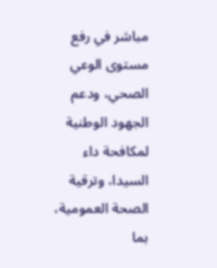مباشر في رفع مستوى الوعي الصحي، ودعم الجهود الوطنية لمكافحة داء السيدا، وترقية الصحة العمومية، بما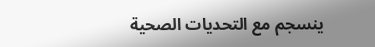ينسجم مع التحديات الصحية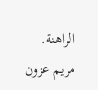الراهنة.
مريم عزون